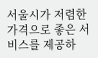서울시가 저렴한 가격으로 좋은 서비스를 제공하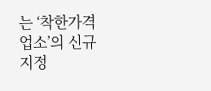는 ‘착한가격업소’의 신규 지정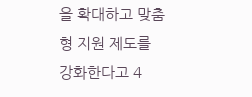을 확대하고 맞춤형 지원 제도를 강화한다고 4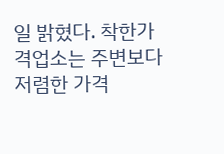일 밝혔다. 착한가격업소는 주변보다 저렴한 가격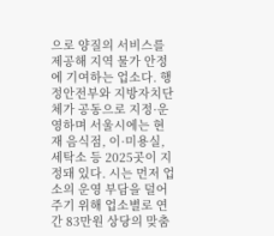으로 양질의 서비스를 제공해 지역 물가 안정에 기여하는 업소다. 행정안전부와 지방자치단체가 공동으로 지정·운영하며 서울시에는 현재 음식점, 이·미용실, 세탁소 등 2025곳이 지정돼 있다. 시는 먼저 업소의 운영 부담을 덜어주기 위해 업소별로 연간 83만원 상당의 맞춤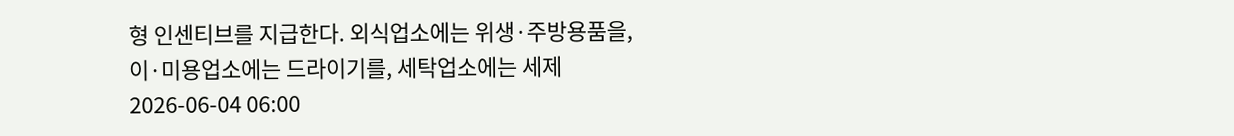형 인센티브를 지급한다. 외식업소에는 위생·주방용품을, 이·미용업소에는 드라이기를, 세탁업소에는 세제
2026-06-04 06:00